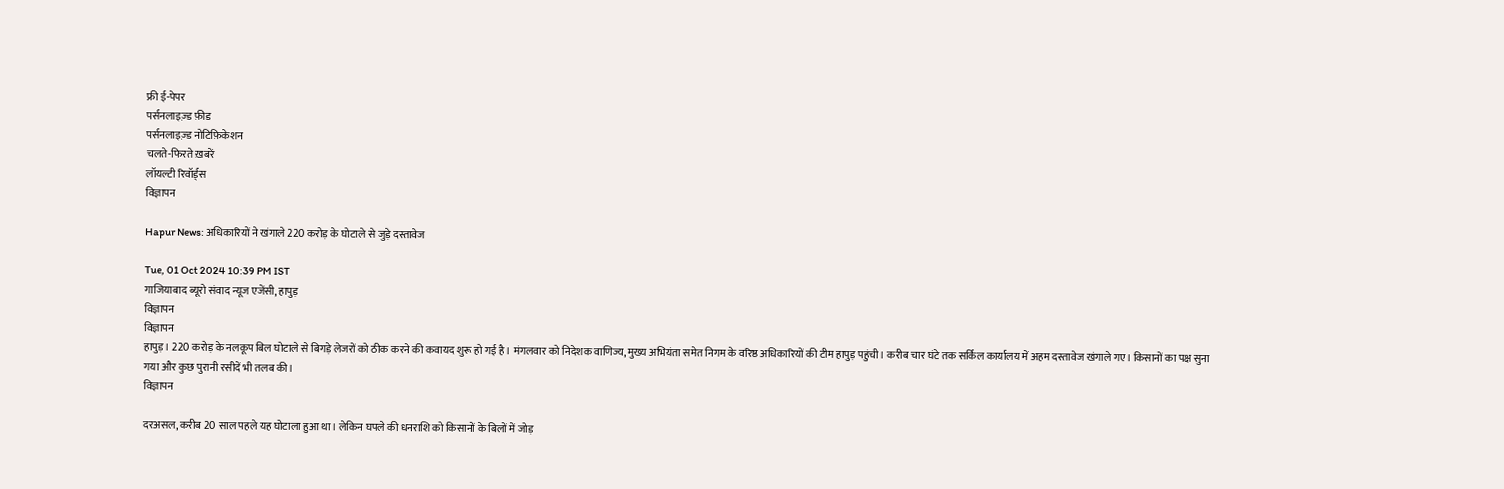फ्री ई-पेपर
पर्सनलाइज़्ड फ़ीड
पर्सनलाइज़्ड नोटिफ़िकेशन
चलते-फिरते ख़बरें
लॉयल्टी रिवॉर्ड्स
विज्ञापन

Hapur News: अधिकारियों ने खंगाले 220 करोड़ के घोटाले से जुड़े दस्तावेज

Tue, 01 Oct 2024 10:39 PM IST
गाजियाबाद ब्यूरो संवाद न्यूज एजेंसी, हापुड़
विज्ञापन
विज्ञापन
हापुड़। 220 करोड़ के नलकूप बिल घोटाले से बिगड़े लेजरों को ठीक करने की कवायद शुरू हो गई है। मंगलवार को निदेशक वाणिज्य, मुख्य अभियंता समेत निगम के वरिष्ठ अधिकारियों की टीम हापुड़ पहुंची। करीब चार घंटे तक सर्किल कार्यालय में अहम दस्तावेज खंगाले गए। किसानों का पक्ष सुना गया और कुछ पुरानी रसीदें भी तलब की।
विज्ञापन

दरअसल, करीब 20 साल पहले यह घोटाला हुआ था। लेकिन घपले की धनराशि को किसानों के बिलों में जोड़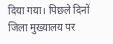दिया गया। पिछले दिनों जिला मुख्यालय पर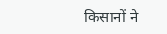किसानों ने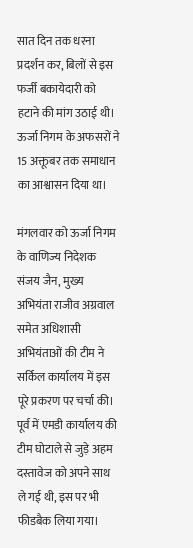सात दिन तक धरना प्रदर्शन कर, बिलों से इस फर्जी बकायेदारी को हटाने की मांग उठाई थी। ऊर्जा निगम के अफसरों ने 15 अक्तूबर तक समाधान का आश्वासन दिया था।

मंगलवार को ऊर्जा निगम के वाणिज्य निदेशक संजय जैन, मुख्य अभियंता राजीव अग्रवाल समेत अधिशासी अभियंताओं की टीम ने सर्किल कार्यालय में इस पूरे प्रकरण पर चर्चा की। पूर्व में एमडी कार्यालय की टीम घोटाले से जुड़े अहम दस्तावेज को अपने साथ ले गई थी, इस पर भी फीडबैक लिया गया।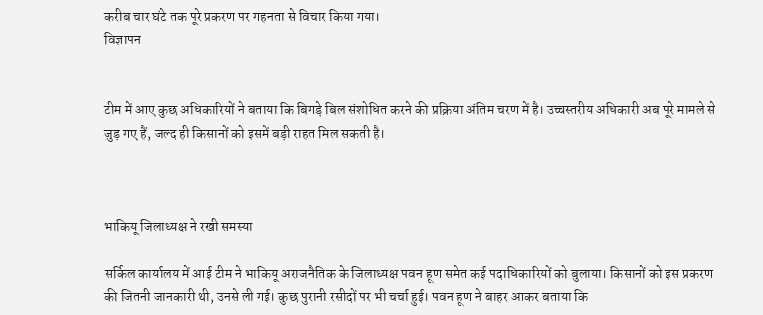करीब चार घंटे तक पूरे प्रकरण पर गहनता से विचार किया गया।
विज्ञापन


टीम में आए कुछ अधिकारियों ने बताया कि बिगड़े बिल संशोधित करने की प्रक्रिया अंतिम चरण में है। उच्चस्तरीय अधिकारी अब पूरे मामले से जुड़ गए हैं, जल्द ही किसानों को इसमें बड़ी राहत मिल सकती है।



भाकियू जिलाध्यक्ष ने रखी समस्या

सर्किल कार्यालय में आई टीम ने भाकियू अराजनैतिक के जिलाध्यक्ष पवन हूण समेत कई पदाधिकारियों को बुलाया। किसानों को इस प्रकरण की जितनी जानकारी थी, उनसे ली गई। कुछ पुरानी रसीदों पर भी चर्चा हुई। पवन हूण ने बाहर आकर बताया कि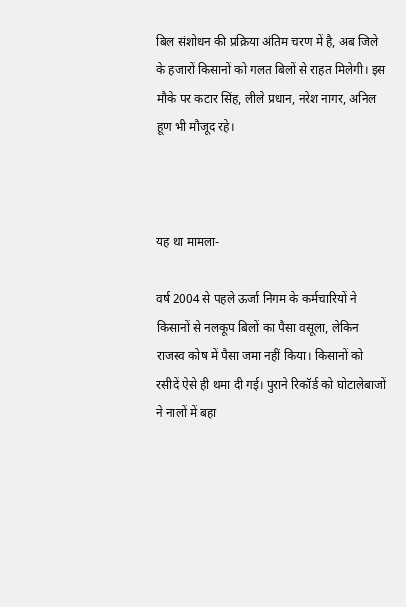बिल संशोधन की प्रक्रिया अंतिम चरण में है, अब जिले के हजारों किसानों को गलत बिलों से राहत मिलेगी। इस मौके पर कटार सिंह, लीले प्रधान, नरेश नागर, अनिल हूण भी मौजूद रहे।



यह था मामला-

वर्ष 2004 से पहले ऊर्जा निगम के कर्मचारियों ने किसानों से नलकूप बिलों का पैसा वसूला, लेकिन राजस्व कोष में पैसा जमा नहीं किया। किसानों को रसीदें ऐसे ही थमा दी गई। पुराने रिकॉर्ड को घोटालेबाजों ने नालों में बहा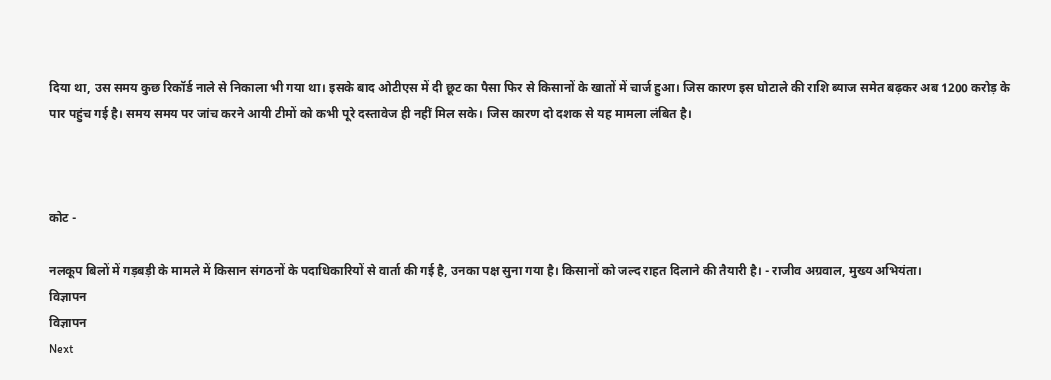दिया था, उस समय कुछ रिकॉर्ड नाले से निकाला भी गया था। इसके बाद ओटीएस में दी छूट का पैसा फिर से किसानों के खातों में चार्ज हुआ। जिस कारण इस घोटाले की राशि ब्याज समेत बढ़कर अब 1200 करोड़ के पार पहुंच गई है। समय समय पर जांच करने आयी टीमों को कभी पूरे दस्तावेज ही नहीं मिल सके। जिस कारण दो दशक से यह मामला लंबित है।



कोट -

नलकूप बिलों में गड़बड़ी के मामले में किसान संगठनों के पदाधिकारियों से वार्ता की गई है, उनका पक्ष सुना गया है। किसानों को जल्द राहत दिलाने की तैयारी है। - राजीव अग्रवाल, मुख्य अभियंता।
विज्ञापन
विज्ञापन
Next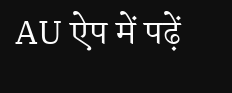AU ऐप में पढ़ें